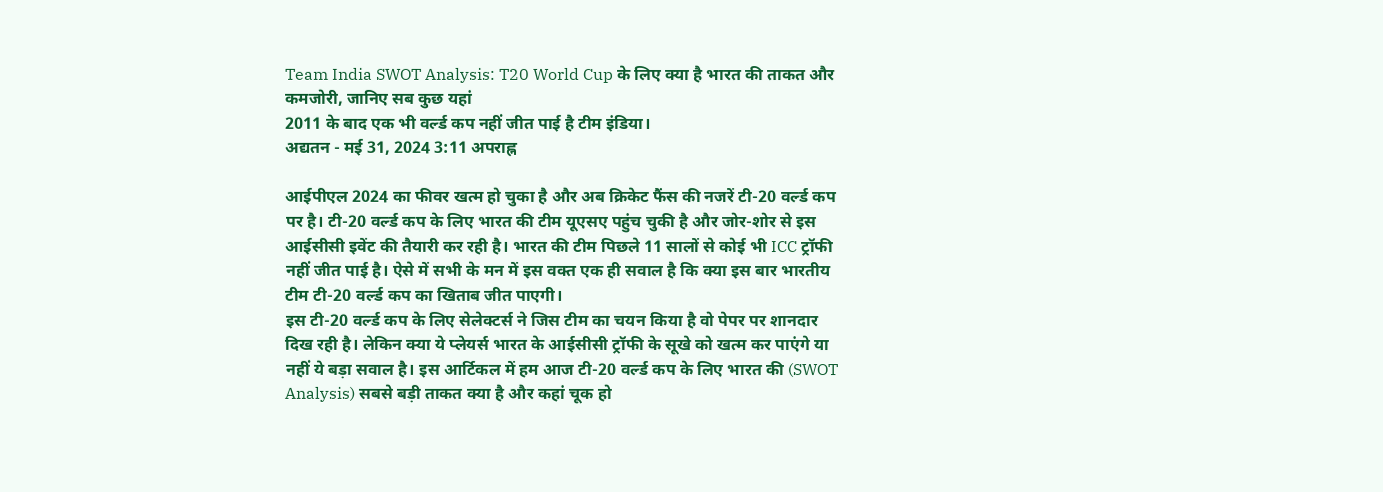Team India SWOT Analysis: T20 World Cup के लिए क्या है भारत की ताकत और कमजोरी, जानिए सब कुछ यहां
2011 के बाद एक भी वर्ल्ड कप नहीं जीत पाई है टीम इंडिया।
अद्यतन - मई 31, 2024 3:11 अपराह्न

आईपीएल 2024 का फीवर खत्म हो चुका है और अब क्रिकेट फैंस की नजरें टी-20 वर्ल्ड कप पर है। टी-20 वर्ल्ड कप के लिए भारत की टीम यूएसए पहुंच चुकी है और जोर-शोर से इस आईसीसी इवेंट की तैयारी कर रही है। भारत की टीम पिछले 11 सालों से कोई भी ICC ट्रॉफी नहीं जीत पाई है। ऐसे में सभी के मन में इस वक्त एक ही सवाल है कि क्या इस बार भारतीय टीम टी-20 वर्ल्ड कप का खिताब जीत पाएगी।
इस टी-20 वर्ल्ड कप के लिए सेलेक्टर्स ने जिस टीम का चयन किया है वो पेपर पर शानदार दिख रही है। लेकिन क्या ये प्लेयर्स भारत के आईसीसी ट्रॉफी के सूखे को खत्म कर पाएंगे या नहीं ये बड़ा सवाल है। इस आर्टिकल में हम आज टी-20 वर्ल्ड कप के लिए भारत की (SWOT Analysis) सबसे बड़ी ताकत क्या है और कहां चूक हो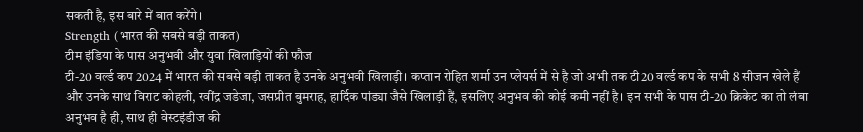सकती है, इस बारे में बात करेंगे।
Strength (भारत की सबसे बड़ी ताकत)
टीम इंडिया के पास अनुभवी और युवा खिलाड़ियों की फौज
टी-20 वर्ल्ड कप 2024 में भारत की सबसे बड़ी ताकत है उनके अनुभवी खिलाड़ी। कप्तान रोहित शर्मा उन प्लेयर्स में से है जो अभी तक टी20 वर्ल्ड कप के सभी 8 सीजन खेले हैं और उनके साथ विराट कोहली, रवींद्र जडेजा, जसप्रीत बुमराह, हार्दिक पांड्या जैसे खिलाड़ी हैं, इसलिए अनुभव की कोई कमी नहीं है। इन सभी के पास टी-20 क्रिकेट का तो लंबा अनुभव है ही, साथ ही वेस्टइंडीज की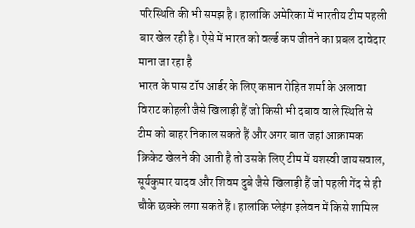परिस्थिति की भी समझ है। हालांकि अमेरिका में भारतीय टीम पहली बार खेल रही है। ऐसे में भारत को वर्ल्ड कप जीतने का प्रबल दावेदार माना जा रहा है
भारत के पास टॉप आर्डर के लिए कप्तान रोहित शर्मा के अलावा विराट कोहली जैसे खिलाड़ी हैं जो किसी भी दबाव वाले स्थिति से टीम को बाहर निकाल सकते हैं और अगर बात जहां आक्रामक क्रिकेट खेलने की आती है तो उसके लिए टीम में यशस्वी जायसवाल, सूर्यकुमार यादव और शिवम दुबे जैसे खिलाड़ी हैं जो पहली गेंद से ही चौके छक्के लगा सकते हैं। हालांकि प्लेइंग इलेवन में किसे शामिल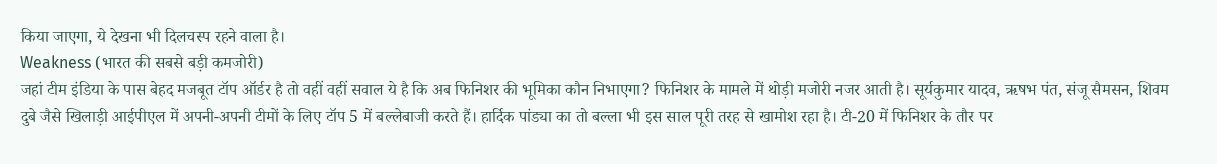किया जाएगा, ये देखना भी दिलचस्प रहने वाला है।
Weakness (भारत की सबसे बड़ी कमजोरी)
जहां टीम इंडिया के पास बेहद मजबूत टॉप ऑर्डर है तो वहीं वहीं सवाल ये है कि अब फिनिशर की भूमिका कौन निभाएगा? फिनिशर के मामले में थोड़ी मजोरी नजर आती है। सूर्यकुमार यादव, ऋषभ पंत, संजू सैमसन, शिवम दुबे जैसे खिलाड़ी आईपीएल में अपनी-अपनी टीमों के लिए टॉप 5 में बल्लेबाजी करते हैं। हार्दिक पांड्या का तो बल्ला भी इस साल पूरी तरह से खामोश रहा है। टी-20 में फिनिशर के तौर पर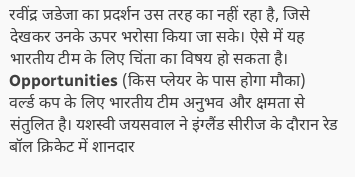रवींद्र जडेजा का प्रदर्शन उस तरह का नहीं रहा है, जिसे देखकर उनके ऊपर भरोसा किया जा सके। ऐसे में यह भारतीय टीम के लिए चिंता का विषय हो सकता है।
Opportunities (किस प्लेयर के पास होगा मौका)
वर्ल्ड कप के लिए भारतीय टीम अनुभव और क्षमता से संतुलित है। यशस्वी जयसवाल ने इंग्लैंड सीरीज के दौरान रेड बॉल क्रिकेट में शानदार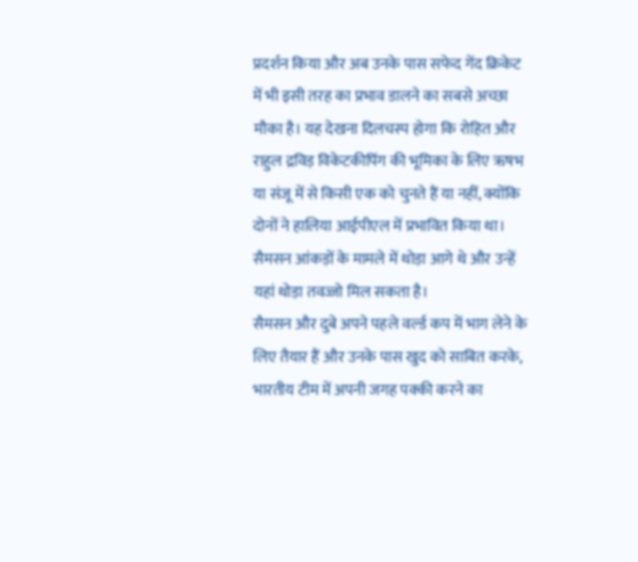प्रदर्शन किया और अब उनके पास सफेद गेंद क्रिकेट में भी इसी तरह का प्रभाव डालने का सबसे अच्छा मौका है। यह देखना दिलचस्प होगा कि रोहित और राहुल द्रविड़ विकेटकीपिंग की भूमिका के लिए ऋषभ या संजू में से किसी एक को चुनते हैं या नहीं, क्योंकि दोनों ने हालिया आईपीएल में प्रभावित किया था। सैमसन आंकड़ों के मामले में थोड़ा आगे थे और उन्हें यहां थोड़ा तवज्जो मिल सकता है।
सैमसन और दुबे अपने पहले वर्ल्ड कप में भाग लेने के लिए तैयार हैं और उनके पास खुद को साबित करके, भारतीय टीम में अपनी जगह पक्की करने का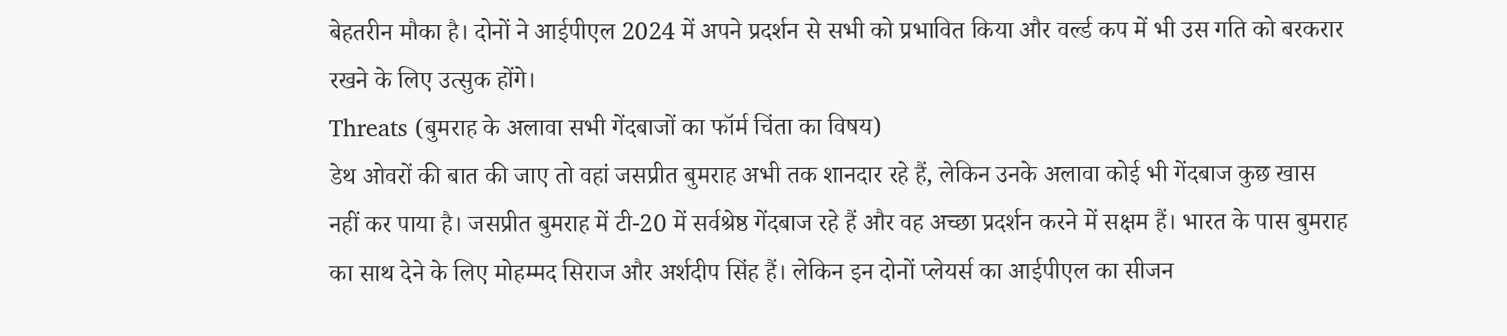बेहतरीन मौका है। दोनों ने आईपीएल 2024 में अपने प्रदर्शन से सभी को प्रभावित किया और वर्ल्ड कप में भी उस गति को बरकरार रखने के लिए उत्सुक होंगे।
Threats (बुमराह के अलावा सभी गेंदबाजों का फॉर्म चिंता का विषय)
डेथ ओवरों की बात की जाए तो वहां जसप्रीत बुमराह अभी तक शानदार रहे हैं, लेकिन उनके अलावा कोई भी गेंदबाज कुछ खास नहीं कर पाया है। जसप्रीत बुमराह में टी-20 में सर्वश्रेष्ठ गेंदबाज रहे हैं और वह अच्छा प्रदर्शन करने में सक्षम हैं। भारत के पास बुमराह का साथ देने के लिए मोहम्मद सिराज और अर्शदीप सिंह हैं। लेकिन इन दोनों प्लेयर्स का आईपीएल का सीजन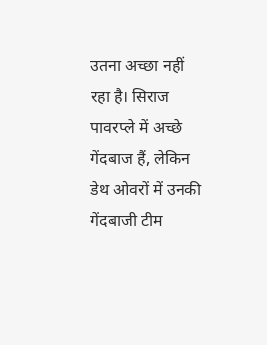उतना अच्छा नहीं रहा है। सिराज पावरप्ले में अच्छे गेंदबाज हैं, लेकिन डेथ ओवरों में उनकी गेंदबाजी टीम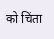को चिंता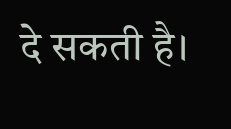दे सकती है।